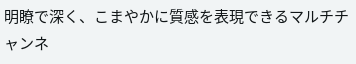明瞭で深く、こまやかに質感を表現できるマルチチャンネ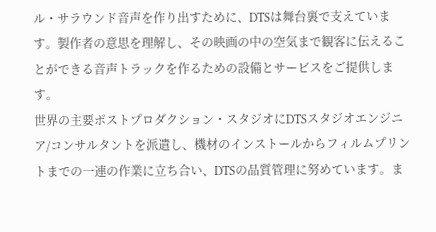ル・サラウンド音声を作り出すために、DTSは舞台裏で支えています。製作者の意思を理解し、その映画の中の空気まで観客に伝えることができる音声トラックを作るための設備とサービスをご提供します。
世界の主要ポストプロダクション・スタジオにDTSスタジオエンジニア/コンサルタントを派遣し、機材のインストールからフィルムプリントまでの一連の作業に立ち合い、DTSの品質管理に努めています。ま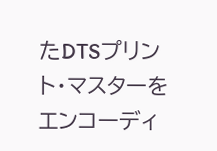たDTSプリント・マスターをエンコーディ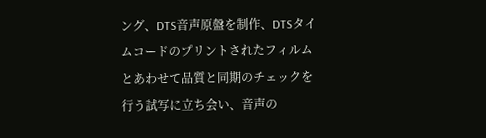ング、DTS音声原盤を制作、DTSタイムコードのプリントされたフィルムとあわせて品質と同期のチェックを行う試写に立ち会い、音声の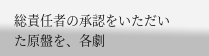総責任者の承認をいただいた原盤を、各劇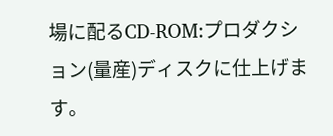場に配るCD-ROM:プロダクション(量産)ディスクに仕上げます。